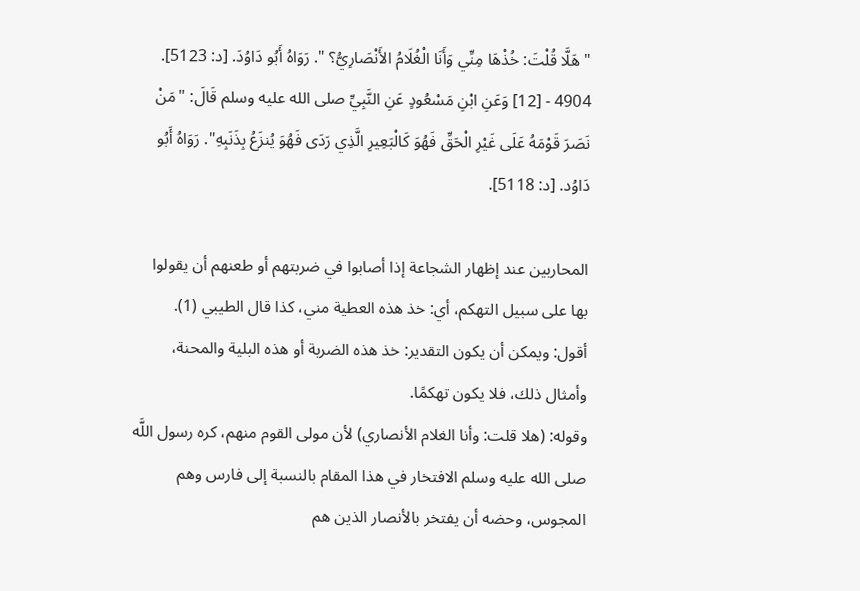"هَلَّا قُلْتَ: خُذْهَا مِنِّي وَأَنَا الْغُلَامُ الأَنْصَارِيُّ؟ ". رَوَاهُ أَبُو دَاوُدَ. [د: 5123].
4904 - [12] وَعَنِ ابْنِ مَسْعُودٍ عَنِ النَّبِيِّ صلى الله عليه وسلم قَالَ: "مَنْ نَصَرَ قَوْمَهُ عَلَى غَيْرِ الْحَقِّ فَهُوَ كَالْبَعِيرِ الَّذِي رَدَى فَهُوَ يُنزَعُ بِذَنَبِهِ". رَوَاهُ أَبُو دَاوُد. [د: 5118].

المحاربين عند إظهار الشجاعة إذا أصابوا في ضربتهم أو طعنهم أن يقولوا بها على سبيل التهكم، أي: خذ هذه العطية مني، كذا قال الطيبي (1).
أقول: ويمكن أن يكون التقدير: خذ هذه الضربة أو هذه البلية والمحنة، وأمثال ذلك، فلا يكون تهكمًا.
وقوله: (هلا قلت: وأنا الغلام الأنصاري) لأن مولى القوم منهم، كره رسول اللَّه صلى الله عليه وسلم الافتخار في هذا المقام بالنسبة إلى فارس وهم المجوس، وحضه أن يفتخر بالأنصار الذين هم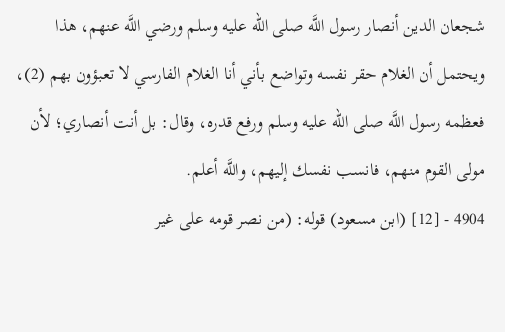شجعان الدين أنصار رسول اللَّه صلى الله عليه وسلم ورضي اللَّه عنهم، هذا ويحتمل أن الغلام حقر نفسه وتواضع بأني أنا الغلام الفارسي لا تعبؤون بهم (2)، فعظمه رسول اللَّه صلى الله عليه وسلم ورفع قدره، وقال: بل أنت أنصاري؛ لأن مولى القوم منهم، فانسب نفسك إليهم، واللَّه أعلم.
4904 - [12] (ابن مسعود) قوله: (من نصر قومه على غير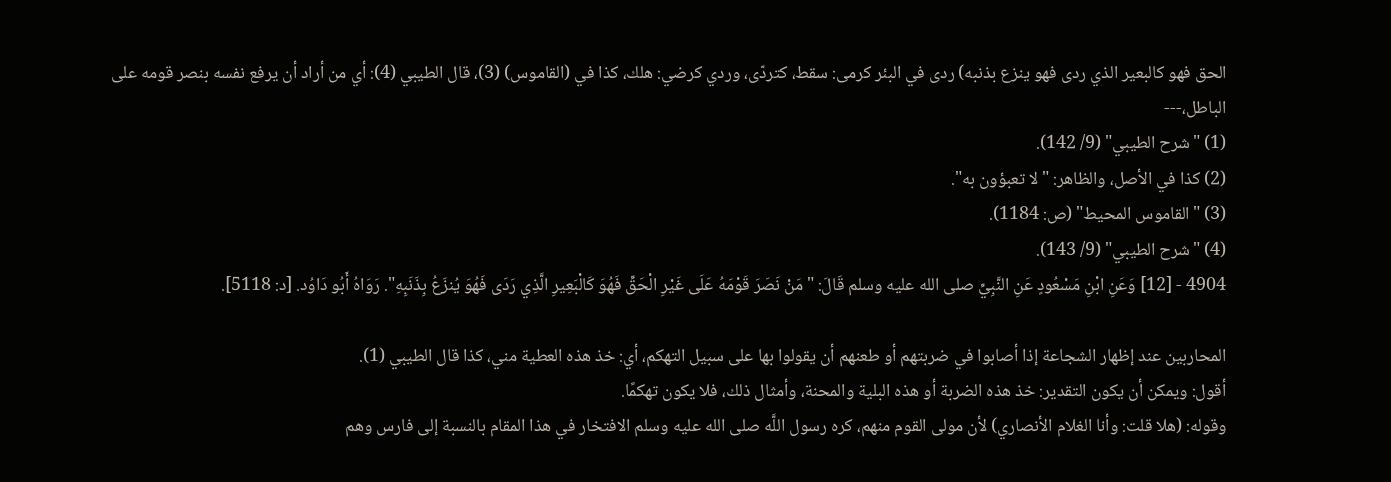الحق فهو كالبعير الذي ردى فهو ينزع بذنبه) ردى في البئر كرمى: سقط، كتردّى، وردي كرضي: هلك، كذا في (القاموس) (3)، قال الطيبي (4): أي من أراد أن يرفع نفسه بنصر قومه على الباطل،---
(1) "شرح الطيبي" (9/ 142).
(2) كذا في الأصل، والظاهر: "لا تعبؤون به".
(3) "القاموس المحيط" (ص: 1184).
(4) "شرح الطيبي" (9/ 143).
4904 - [12] وَعَنِ ابْنِ مَسْعُودٍ عَنِ النَّبِيِّ صلى الله عليه وسلم قَالَ: "مَنْ نَصَرَ قَوْمَهُ عَلَى غَيْرِ الْحَقِّ فَهُوَ كَالْبَعِيرِ الَّذِي رَدَى فَهُوَ يُنزَعُ بِذَنَبِهِ". رَوَاهُ أَبُو دَاوُد. [د: 5118].

المحاربين عند إظهار الشجاعة إذا أصابوا في ضربتهم أو طعنهم أن يقولوا بها على سبيل التهكم، أي: خذ هذه العطية مني، كذا قال الطيبي (1).
أقول: ويمكن أن يكون التقدير: خذ هذه الضربة أو هذه البلية والمحنة، وأمثال ذلك، فلا يكون تهكمًا.
وقوله: (هلا قلت: وأنا الغلام الأنصاري) لأن مولى القوم منهم، كره رسول اللَّه صلى الله عليه وسلم الافتخار في هذا المقام بالنسبة إلى فارس وهم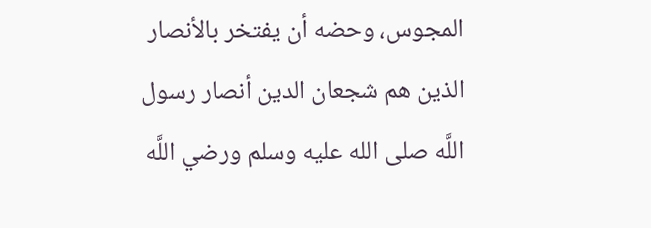المجوس، وحضه أن يفتخر بالأنصار الذين هم شجعان الدين أنصار رسول اللَّه صلى الله عليه وسلم ورضي اللَّه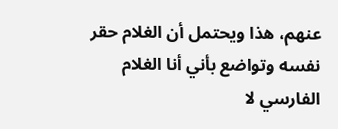عنهم، هذا ويحتمل أن الغلام حقر نفسه وتواضع بأني أنا الغلام الفارسي لا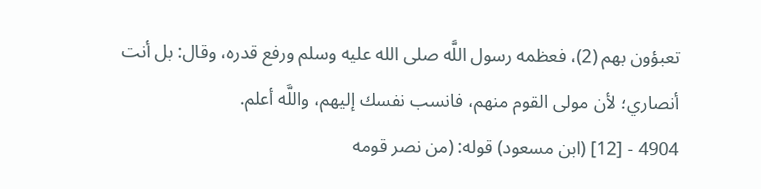تعبؤون بهم (2)، فعظمه رسول اللَّه صلى الله عليه وسلم ورفع قدره، وقال: بل أنت أنصاري؛ لأن مولى القوم منهم، فانسب نفسك إليهم، واللَّه أعلم.
4904 - [12] (ابن مسعود) قوله: (من نصر قومه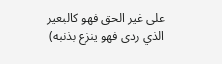على غير الحق فهو كالبعير الذي ردى فهو ينزع بذنبه)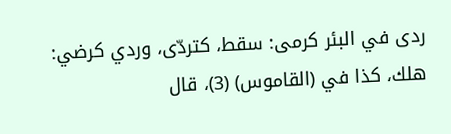ردى في البئر كرمى: سقط، كتردّى، وردي كرضي: هلك، كذا في (القاموس) (3)، قال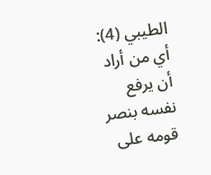الطيبي (4): أي من أراد أن يرفع نفسه بنصر قومه على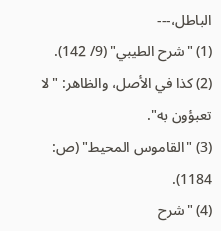الباطل،---
(1) "شرح الطيبي" (9/ 142).
(2) كذا في الأصل، والظاهر: "لا تعبؤون به".
(3) "القاموس المحيط" (ص: 1184).
(4) "شرح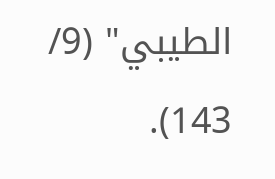الطيبي" (9/ 143).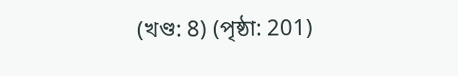(খণ্ড: 8) (পৃষ্ঠা: 201)